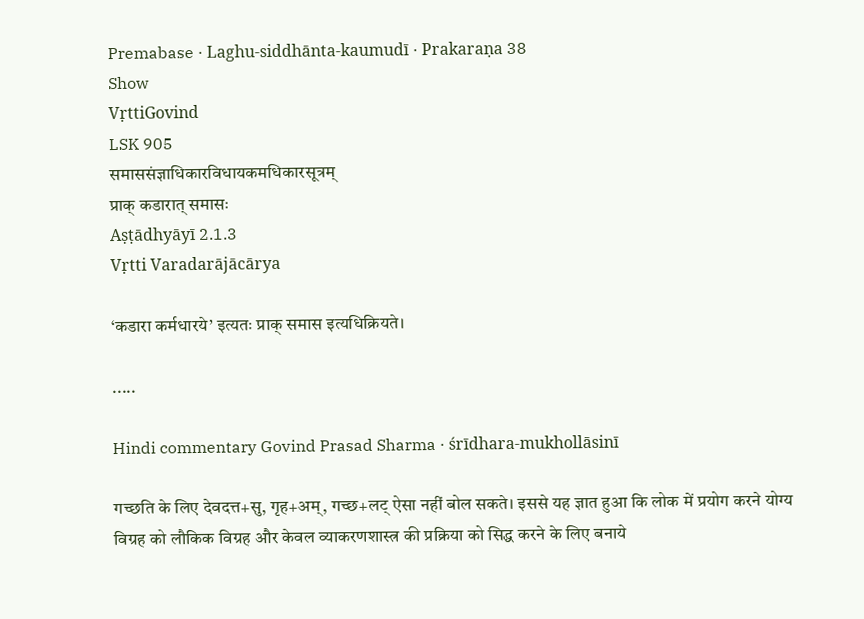Premabase · Laghu-siddhānta-kaumudī · Prakaraṇa 38
Show
VṛttiGovind
LSK 905
समाससंज्ञाधिकारविधायकमधिकारसूत्रम्
प्राक् कडारात् समासः
Aṣṭādhyāyī 2.1.3
Vṛtti Varadarājācārya

‘कडारा कर्मधारये’ इत्यतः प्राक् समास इत्यधिक्रियते।

.....

Hindi commentary Govind Prasad Sharma · śrīdhara-mukhollāsinī

गच्छति के लिए देवदत्त+सु, गृह+अम्, गच्छ+लट् ऐसा नहीं बोल सकते। इससे यह ज्ञात हुआ कि लोक में प्रयोग करने योग्य विग्रह को लौकिक विग्रह और केवल व्याकरणशास्त्र की प्रक्रिया को सिद्ध करने के लिए बनाये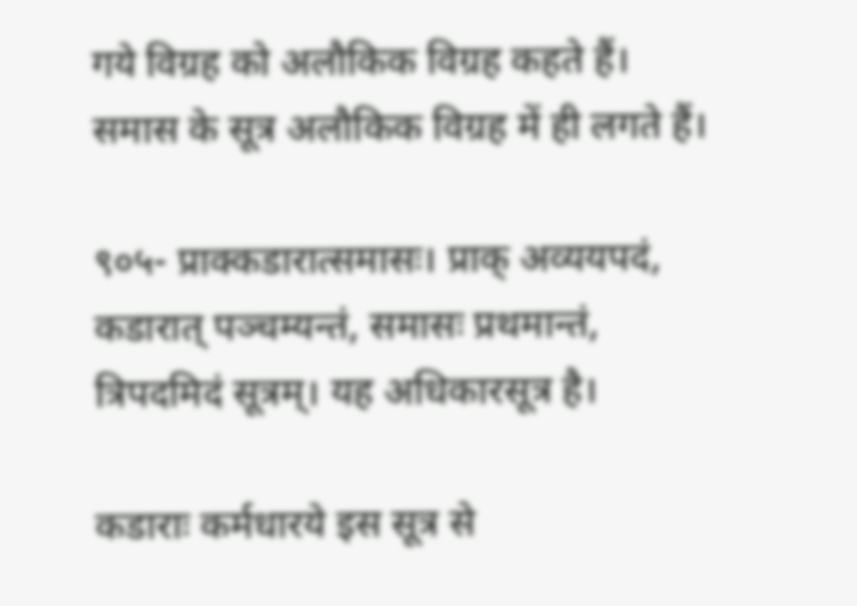गये विग्रह को अलौकिक विग्रह कहते हैं। समास के सूत्र अलौकिक विग्रह में ही लगते हैं।

९०५- प्राक्कडारात्समासः। प्राक् अव्ययपदं, कडारात् पञ्चम्यन्तं, समासः प्रथमान्तं, त्रिपदमिदं सूत्रम्। यह अधिकारसूत्र है।

कडाराः कर्मधारये इस सूत्र से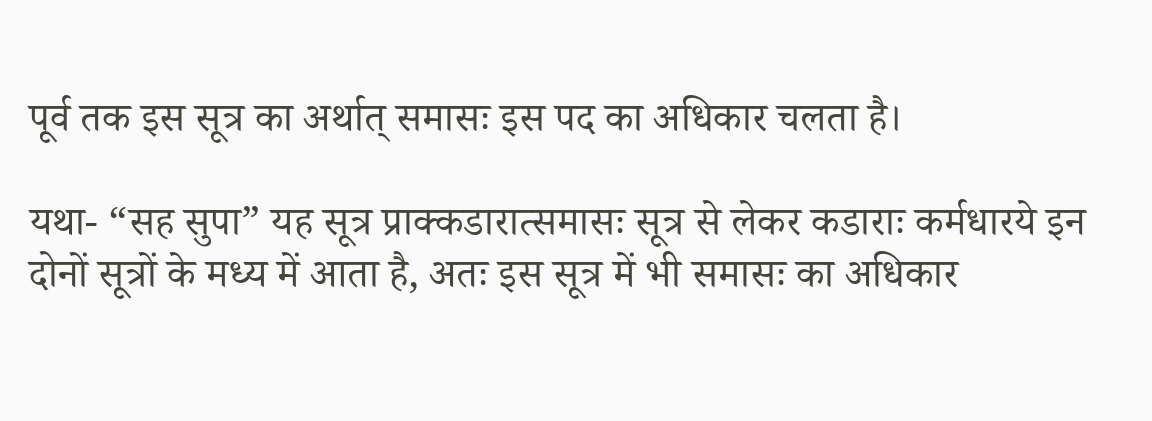पूर्व तक इस सूत्र का अर्थात् समासः इस पद का अधिकार चलता है।

यथा- “सह सुपा” यह सूत्र प्राक्कडारात्समासः सूत्र से लेकर कडाराः कर्मधारये इन दोनों सूत्रों के मध्य में आता है, अतः इस सूत्र में भी समासः का अधिकार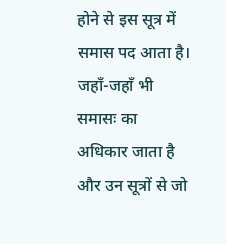होने से इस सूत्र में समास पद आता है। जहाँ-जहाँ भी समासः का अधिकार जाता है और उन सूत्रों से जो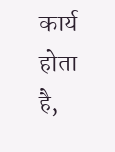कार्य होता है,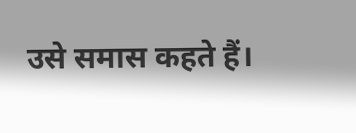उसे समास कहते हैं।